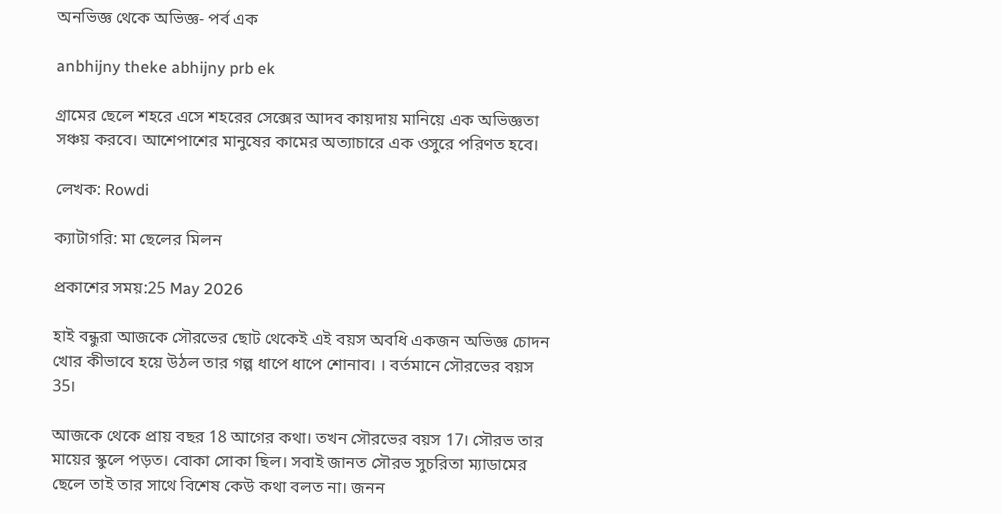অনভিজ্ঞ থেকে অভিজ্ঞ- পর্ব এক

anbhijny theke abhijny prb ek

গ্রামের ছেলে শহরে এসে শহরের সেক্সের আদব কায়দায় মানিয়ে এক অভিজ্ঞতা সঞ্চয় করবে। আশেপাশের মানুষের কামের অত্যাচারে এক ওসুরে পরিণত হবে।

লেখক: Rowdi

ক্যাটাগরি: মা ছেলের মিলন

প্রকাশের সময়:25 May 2026

হাই বন্ধুরা আজকে সৌরভের ছোট থেকেই এই বয়স অবধি একজন অভিজ্ঞ চোদন খোর কীভাবে হয়ে উঠল তার গল্প ধাপে ধাপে শোনাব। । বর্তমানে সৌরভের বয়স 35।

আজকে থেকে প্রায় বছর 18 আগের কথা। তখন সৌরভের বয়স 17। সৌরভ তার মায়ের স্কুলে পড়ত। বোকা সোকা ছিল। সবাই জানত সৌরভ সুচরিতা ম্যাডামের ছেলে তাই তার সাথে বিশেষ কেউ কথা বলত না। জনন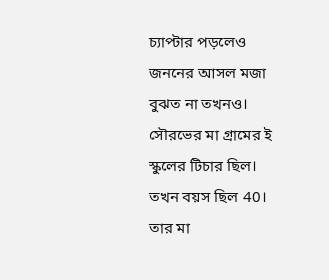চ্যাপ্টার পড়লেও জননের আসল মজা বুঝত না তখনও। সৌরভের মা গ্রামের ই স্কুলের টিচার ছিল। তখন বয়স ছিল 40। তার মা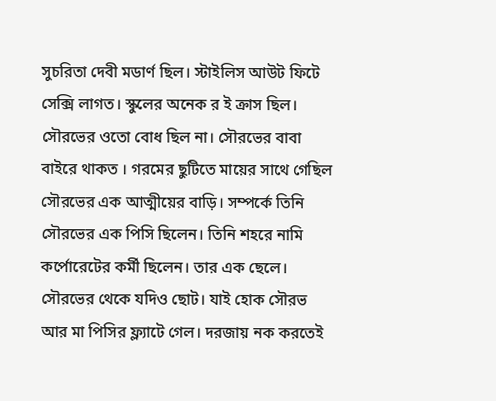সুচরিতা দেবী মডার্ণ ছিল। স্টাইলিস আউট ফিটে সেক্সি লাগত। স্কুলের অনেক র ই ক্রাস ছিল। সৌরভের ওতো বোধ ছিল না। সৌরভের বাবা বাইরে থাকত । গরমের ছুটিতে মায়ের সাথে গেছিল সৌরভের এক আত্মীয়ের বাড়ি। সম্পর্কে তিনি সৌরভের এক পিসি ছিলেন। তিনি শহরে নামি কর্পোরেটের কর্মী ছিলেন। তার এক ছেলে। সৌরভের থেকে যদিও ছোট। যাই হোক সৌরভ আর মা পিসির ফ্ল্যাটে গেল। দরজায় নক করতেই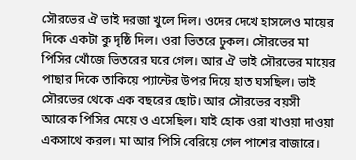সৌরভের ঐ ভাই দরজা খুলে দিল। ওদের দেখে হাসলেও মায়ের দিকে একটা কু দৃষ্ঠি দিল। ওরা ভিতরে ঢুকল। সৌরভের মা পিসির খোঁজে ভিতরের ঘরে গেল। আর ঐ ভাই সৌরভের মায়ের পাছার দিকে তাকিয়ে প্যান্টের উপর দিয়ে হাত ঘসছিল। ভাই সৌরভের থেকে এক বছরের ছোট। আর সৌরভের বয়সী আরেক পিসির মেয়ে ও এসেছিল। যাই হোক ওরা খাওয়া দাওয়া একসাথে করল। মা আর পিসি বেরিয়ে গেল পাশের বাজারে।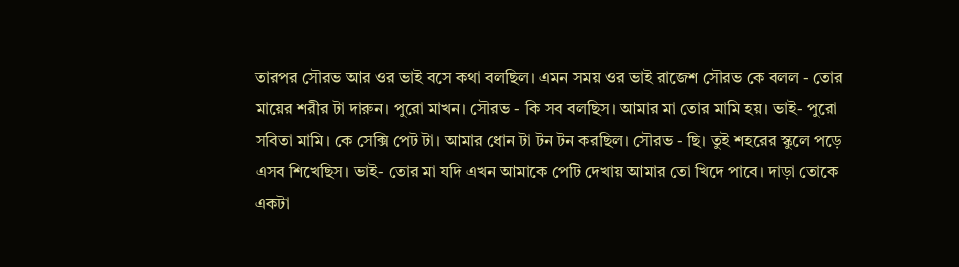তারপর সৌরভ আর ওর ভাই বসে কথা বলছিল। এমন সময় ওর ভাই রাজেশ সৌরভ কে বলল - তোর মায়ের শরীর টা দারুন। পুরো মাখন। সৌরভ - কি সব বলছিস। আমার মা তোর মামি হয়। ভাই- পুরো সবিতা মামি। কে সেক্সি পেট টা। আমার ধোন টা টন টন করছিল। সৌরভ - ছি। তুই শহরের স্কুলে পড়ে এসব শিখেছিস। ভাই- তোর মা যদি এখন আমাকে পেটি দেখায় আমার তো খিদে পাবে। দাড়া তোকে একটা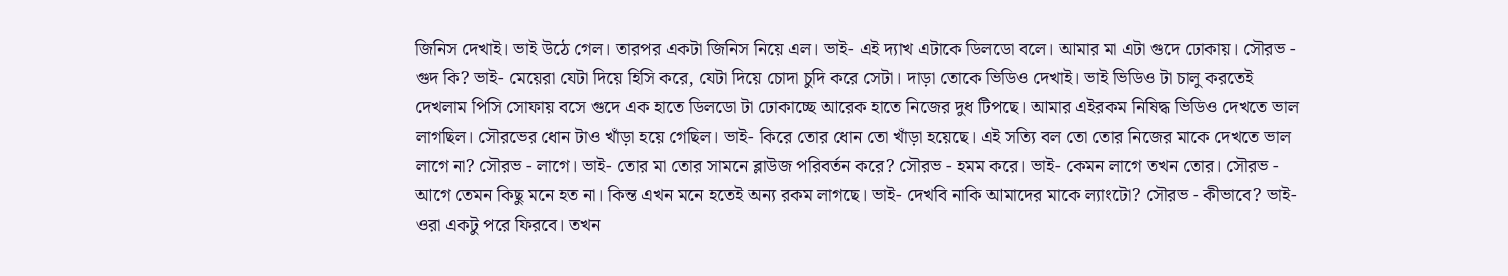জিনিস দেখাই। ভাই উঠে গেল। তারপর একটা জিনিস নিয়ে এল। ভাই- এই দ্যাখ এটাকে ডিলডো বলে। আমার মা এটা গুদে ঢোকায়। সৌরভ - গুদ কি? ভাই- মেয়েরা যেটা দিয়ে হিসি করে, যেটা দিয়ে চোদা চুদি করে সেটা। দাড়া তোকে ভিডিও দেখাই। ভাই ভিডিও টা চালু করতেই দেখলাম পিসি সোফায় বসে গুদে এক হাতে ডিলডো টা ঢোকাচ্ছে আরেক হাতে নিজের দুধ টিপছে। আমার এইরকম নিষিদ্ধ ভিডিও দেখতে ভাল লাগছিল। সৌরভের ধোন টাও খাঁড়া হয়ে গেছিল। ভাই- কিরে তোর ধোন তো খাঁড়া হয়েছে। এই সত্যি বল তো তোর নিজের মাকে দেখতে ভাল লাগে না? সৌরভ - লাগে। ভাই- তোর মা তোর সামনে ব্লাউজ পরিবর্তন করে? সৌরভ - হমম করে। ভাই- কেমন লাগে তখন তোর। সৌরভ - আগে তেমন কিছু মনে হত না। কিন্ত এখন মনে হতেই অন্য রকম লাগছে। ভাই- দেখবি নাকি আমাদের মাকে ল্যাংটো? সৌরভ - কীভাবে? ভাই- ওরা একটু পরে ফিরবে। তখন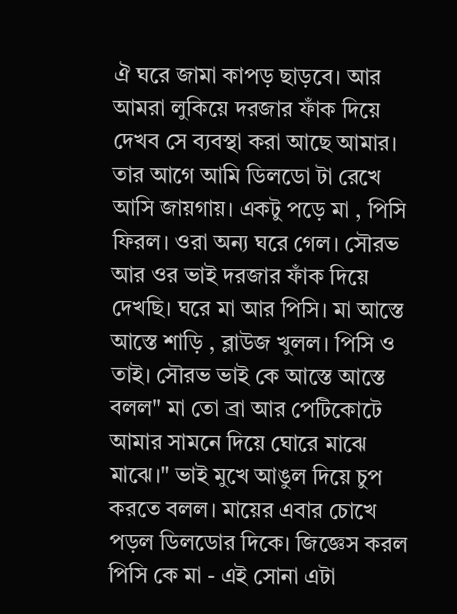ঐ ঘরে জামা কাপড় ছাড়বে। আর আমরা লুকিয়ে দরজার ফাঁক দিয়ে দেখব সে ব্যবস্থা করা আছে আমার। তার আগে আমি ডিলডো টা রেখে আসি জায়গায়। একটু পড়ে মা , পিসি ফিরল। ওরা অন্য ঘরে গেল। সৌরভ আর ওর ভাই দরজার ফাঁক দিয়ে দেখছি। ঘরে মা আর পিসি। মা আস্তে আস্তে শাড়ি , ব্লাউজ খুলল। পিসি ও তাই। সৌরভ ভাই কে আস্তে আস্তে বলল" মা তো ব্রা আর পেটিকোটে আমার সামনে দিয়ে ঘোরে মাঝে মাঝে।" ভাই মুখে আঙুল দিয়ে চুপ করতে বলল। মায়ের এবার চোখে পড়ল ডিলডোর দিকে। জিজ্ঞেস করল পিসি কে মা - এই সোনা এটা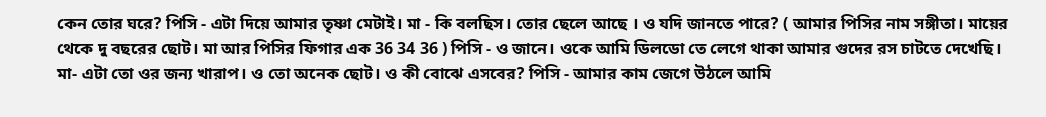কেন তোর ঘরে? পিসি - এটা দিয়ে আমার তৃষ্ণা মেটাই। মা - কি বলছিস। তোর ছেলে আছে । ও যদি জানতে পারে? ( আমার পিসির নাম সঙ্গীতা। মায়ের থেকে দু বছরের ছোট। মা আর পিসির ফিগার এক 36 34 36 ) পিসি - ও জানে। ওকে আমি ডিলডো তে লেগে থাকা আমার গুদের রস চাটতে দেখেছি। মা- এটা তো ওর জন্য খারাপ। ও তো অনেক ছোট। ও কী বোঝে এসবের? পিসি - আমার কাম জেগে উঠলে আমি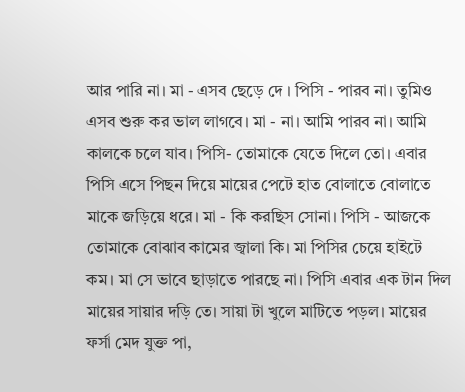আর পারি না। মা - এসব ছেড়ে দে । পিসি - পারব না। তুমিও এসব শুরু কর ভাল লাগবে। মা - না। আমি পারব না। আমি কালকে চলে যাব। পিসি- তোমাকে যেতে দিলে তো। এবার পিসি এসে পিছন দিয়ে মায়ের পেটে হাত বোলাতে বোলাতে মাকে জড়িয়ে ধরে। মা - কি করছিস সোনা। পিসি - আজকে তোমাকে বোঝাব কামের জ্বালা কি। মা পিসির চেয়ে হাইটে কম। মা সে ভাবে ছাড়াতে পারছে না। পিসি এবার এক টান দিল মায়ের সায়ার দড়ি তে। সায়া টা খুলে মাটিতে পড়ল। মায়ের ফর্সা মেদ যুক্ত পা,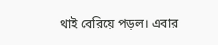থাই বেরিয়ে পড়ল। এবার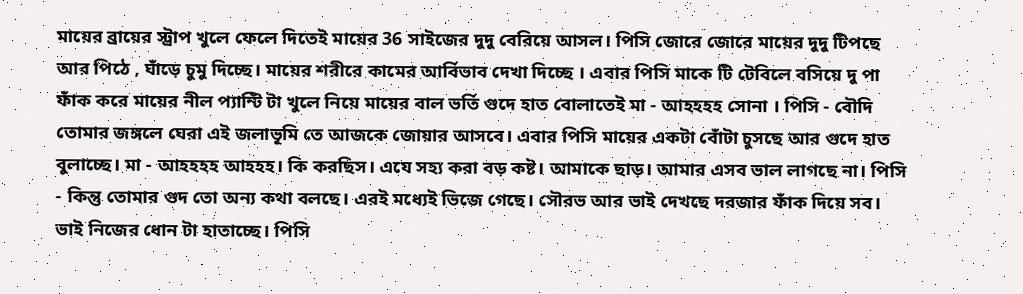মায়ের ব্রায়ের স্ট্রাপ খুলে ফেলে দিতেই মায়ের 36 সাইজের দুদু বেরিয়ে আসল। পিসি জোরে জোরে মায়ের দুদু টিপছে আর পিঠে , ঘাঁড়ে চুমু দিচ্ছে। মায়ের শরীরে কামের আর্বিভাব দেখা দিচ্ছে । এবার পিসি মাকে টি টেবিলে বসিয়ে দু পা ফাঁক করে মায়ের নীল প্যান্টি টা খুলে নিয়ে মায়ের বাল ভর্তি গুদে হাত বোলাতেই মা - আহহহহ সোনা । পিসি - বৌদি তোমার জঙ্গলে ঘেরা এই জলাভূমি তে আজকে জোয়ার আসবে। এবার পিসি মায়ের একটা বোঁটা চুসছে আর গুদে হাত বুলাচ্ছে। মা - আহহহহ আহহহ। কি করছিস। এযে সহ্য করা বড় কষ্ট। আমাকে ছাড়। আমার এসব ভাল লাগছে না। পিসি - কিন্তু তোমার গুদ তো অন্য কথা বলছে। এরই মধ্যেই ভিজে গেছে। সৌরভ আর ভাই দেখছে দরজার ফাঁক দিয়ে সব। ভাই নিজের ধোন টা হাতাচ্ছে। পিসি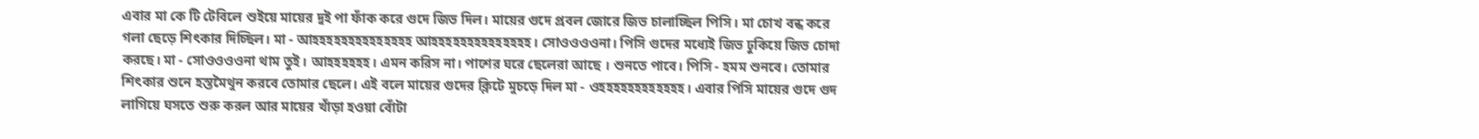এবার মা কে টি টেবিলে শুইয়ে মায়ের দুই পা ফাঁক করে গুদে জিভ দিল। মায়ের গুদে প্রবল জোরে জিভ চালাচ্ছিল পিসি। মা চোখ বন্ধ করে গলা ছেড়ে শিৎকার দিচ্ছিল। মা - আহহহহহহহহহহহহহহ আহহহহহহহহহহহহহহ। সোওওওওনা। পিসি গুদের মধ্যেই জিভ ঢুকিয়ে জিভ চোদা করছে। মা - সোওওওওনা থাম তুই। আহহহহহহ। এমন করিস না। পাশের ঘরে ছেলেরা আছে । শুনতে পাবে। পিসি - হমম শুনবে। তোমার শিৎকার শুনে হস্তমৈথুন করবে তোমার ছেলে। এই বলে মায়ের গুদের ক্লিটে মুচড়ে দিল মা - ওহহহহহহহহহহহহ। এবার পিসি মায়ের গুদে গুদ লাগিয়ে ঘসতে শুরু করল আর মায়ের খাঁড়া হওয়া বোঁটা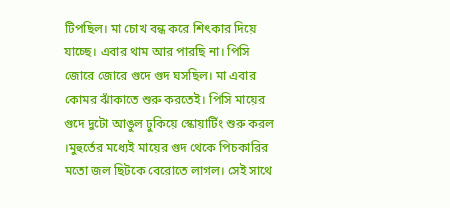টিপছিল। মা চোখ বন্ধ করে শিৎকার দিয়ে যাচ্ছে। এবার থাম আর পারছি না। পিসি জোরে জোরে গুদে গুদ ঘসছিল। মা এবার কোমর ঝাঁকাতে শুরু করতেই। পিসি মায়ের গুদে দুটো আঙুল ঢুকিয়ে স্কোয়ার্টিং শুরু করল ।মুহুর্তের মধ্যেই মায়ের গুদ থেকে পিচকারির মতো জল ছিটকে বেরোতে লাগল। সেই সাথে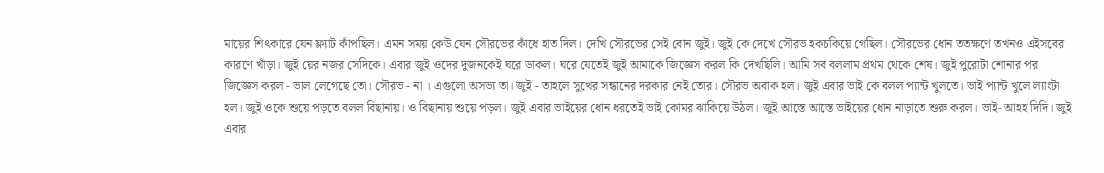মায়ের শিৎকারে যেন ফ্ল্যাট কাঁপছিল। এমন সময় কেউ যেন সৌরভের কাঁধে হাত দিল। দেখি সৌরভের সেই বোন জুই। জুই কে দেখে সৌরভ হকচকিয়ে গেছিল। সৌরভের ধোন ততক্ষণে তখনও এইসবের কারণে খাঁড়া। জুই য়ের নজর সেদিকে। এবার জুই ওদের দুজনকেই ঘরে ডাকল। ঘরে যেতেই জুই আমাকে জিজ্ঞেস করল কি দেখছিলি। আমি সব বললাম প্রথম থেকে শেষ। জুই পুরোটা শোনার পর জিজ্ঞেস করল - ভাল লেগেছে তো। সৌরভ - না । এগুলো অসভ্য তা। জুই - তাহলে সুখের সন্ধানের দরকার নেই তোর। সৌরভ অবাক হল। জুই এবার ভাই কে বলল প্যান্ট খুলতে। ভাই প্যান্ট খুলে ল্যাংটা হল। জুই ওকে শুয়ে পড়তে বলল বিছানায়। ও বিছানায় শুয়ে পড়ল। জুই এবার ভাইয়ের ধোন ধরতেই ভাই কোমর ঝাকিয়ে উঠল। জুই আস্তে আস্তে ভাইয়ের ধোন নাড়াতে শুরু করল। ভাই- আহহ দিদি। জুই এবার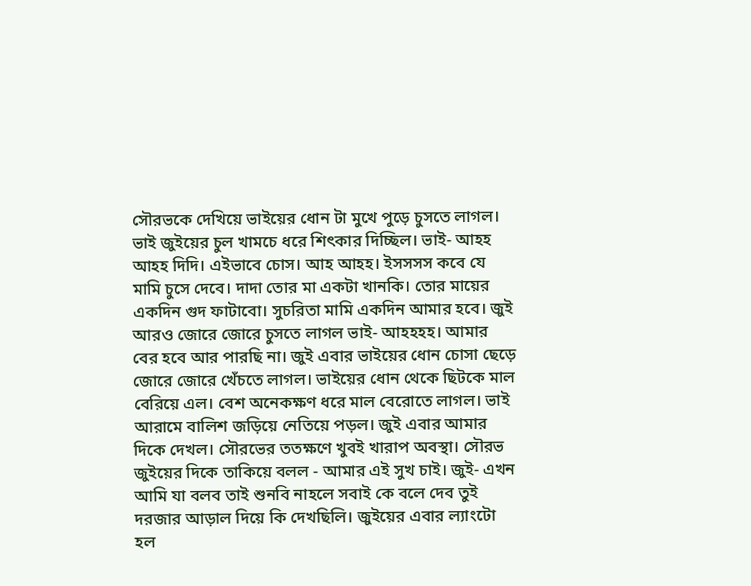সৌরভকে দেখিয়ে ভাইয়ের ধোন টা মুখে পুড়ে চুসতে লাগল। ভাই জুইয়ের চুল খামচে ধরে শিৎকার দিচ্ছিল। ভাই- আহহ আহহ দিদি। এইভাবে চোস। আহ আহহ। ইসসসস কবে যে মামি চুসে দেবে। দাদা তোর মা একটা খানকি। তোর মায়ের একদিন গুদ ফাটাবো। সুচরিতা মামি একদিন আমার হবে। জুই আরও জোরে জোরে চুসতে লাগল ভাই- আহহহহ। আমার বের হবে আর পারছি না। জুই এবার ভাইয়ের ধোন চোসা ছেড়ে জোরে জোরে খেঁচতে লাগল। ভাইয়ের ধোন থেকে ছিটকে মাল বেরিয়ে এল। বেশ অনেকক্ষণ ধরে মাল বেরোতে লাগল। ভাই আরামে বালিশ জড়িয়ে নেতিয়ে পড়ল। জুই এবার আমার দিকে দেখল। সৌরভের ততক্ষণে খুবই খারাপ অবস্থা। সৌরভ জুইয়ের দিকে তাকিয়ে বলল - আমার এই সুখ চাই। জুই- এখন আমি যা বলব তাই শুনবি নাহলে সবাই কে বলে দেব তুই দরজার আড়াল দিয়ে কি দেখছিলি। জুইয়ের এবার ল্যাংটো হল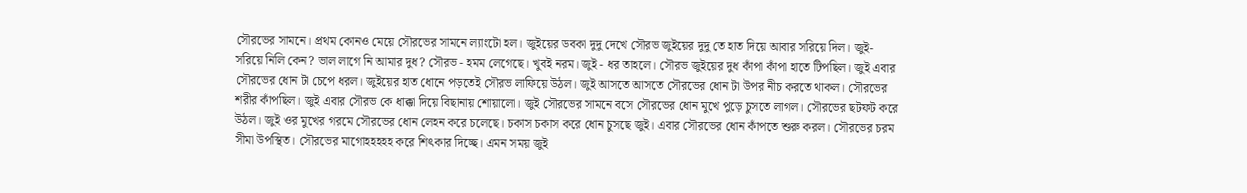সৌরভের সামনে। প্রথম কোনও মেয়ে সৌরভের সামনে ল্যাংটো হল। জুইয়ের ডবকা দুদু দেখে সৌরভ জুইয়ের দুদু তে হাত দিয়ে আবার সরিয়ে দিল। জুই- সরিয়ে নিলি কেন? ভাল লাগে নি আমার দুধ? সৌরভ - হমম লেগেছে। খুবই নরম। জুই - ধর তাহলে। সৌরভ জুইয়ের দুধ কাঁপা কাঁপা হাতে টিপছিল। জুই এবার সৌরভের ধোন টা চেপে ধরল। জুইয়ের হাত ধোনে পড়তেই সৌরভ লাফিয়ে উঠল। জুই আসতে আসতে সৌরভের ধোন টা উপর নীচ করতে থাকল। সৌরভের শরীর কাঁপছিল। জুই এবার সৌরভ কে ধাক্কা দিয়ে বিছানায় শোয়ালো। জুই সৌরভের সামনে বসে সৌরভের ধোন মুখে পুড়ে চুসতে লাগল। সৌরভের ছটফট করে উঠল। জুই ওর মুখের গরমে সৌরভের ধোন লেহন করে চলেছে। চকাস চকাস করে ধোন চুসছে জুই। এবার সৌরভের ধোন কাঁপতে শুরু করল। সৌরভের চরম সীমা উপস্থিত। সৌরভের মাগোহহহহহ করে শিৎকার দিচ্ছে। এমন সময় জুই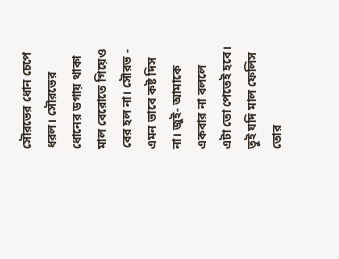সৌরভের ধোন চেপে ধরল। সৌরভের ধোনের ডগায় থাকা মাল বেরোতে গিয়েও বের হল না। সৌরভ - এমন ভাবে কষ্ট দিস না। জুই- আমাকে একবার না বললে এটা তো পেতেই হবে। তুই যদি মাল ফেলিস তোর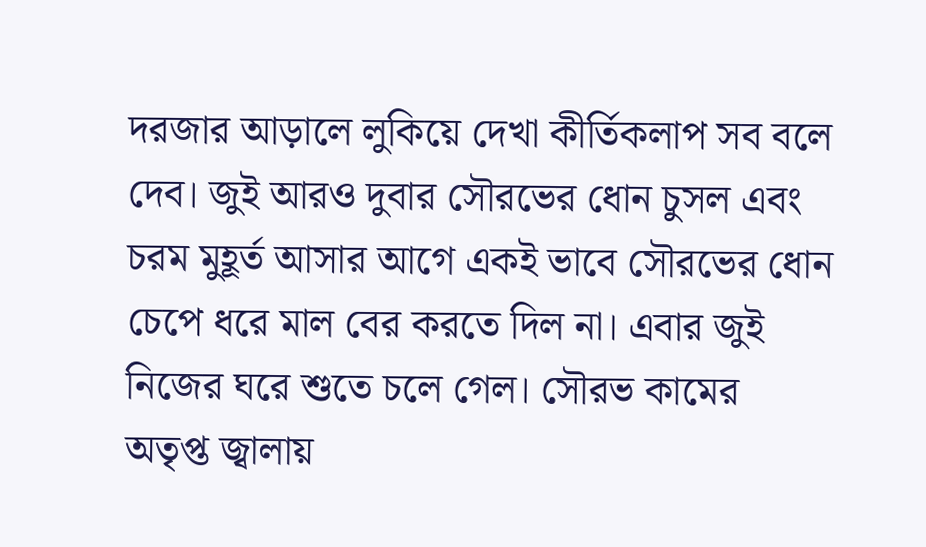দরজার আড়ালে লুকিয়ে দেখা কীর্তিকলাপ সব বলে দেব। জুই আরও দুবার সৌরভের ধোন চুসল এবং চরম মুহূর্ত আসার আগে একই ভাবে সৌরভের ধোন চেপে ধরে মাল বের করতে দিল না। এবার জুই নিজের ঘরে শুতে চলে গেল। সৌরভ কামের অতৃপ্ত জ্বালায়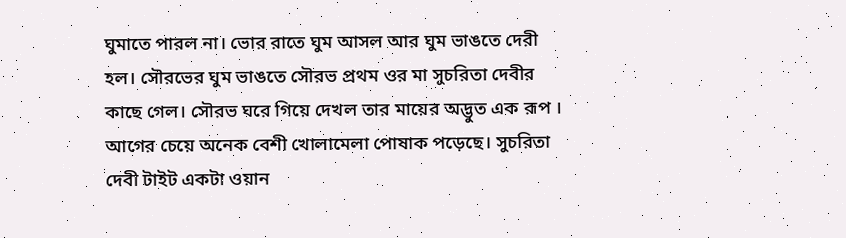ঘুমাতে পারল না। ভোর রাতে ঘুম আসল আর ঘুম ভাঙতে দেরী হল। সৌরভের ঘুম ভাঙতে সৌরভ প্রথম ওর মা সুচরিতা দেবীর কাছে গেল। সৌরভ ঘরে গিয়ে দেখল তার মায়ের অদ্ভুত এক রূপ । আগের চেয়ে অনেক বেশী খোলামেলা পোষাক পড়েছে। সুচরিতা দেবী টাইট একটা ওয়ান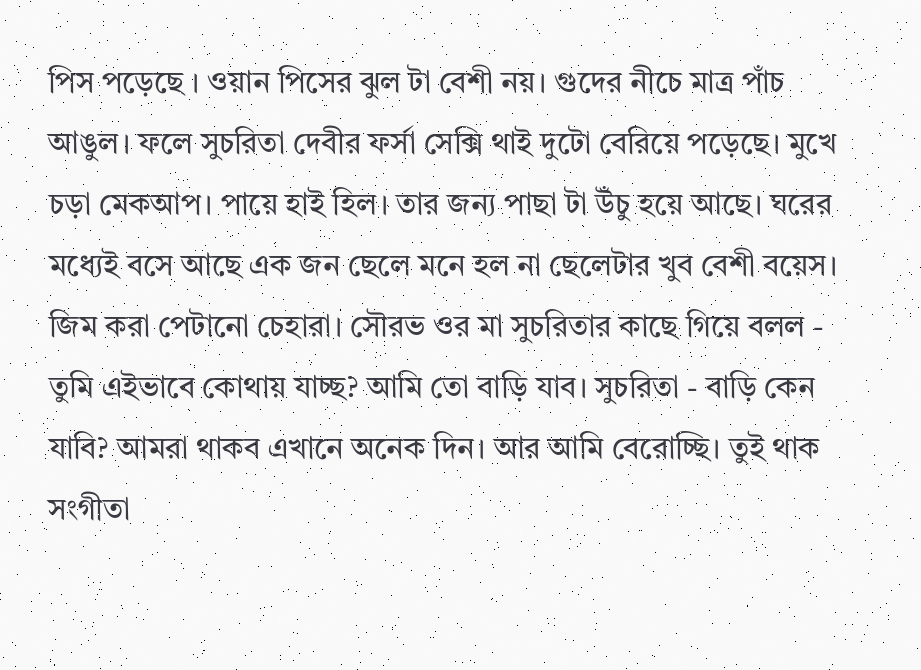পিস পড়েছে । ওয়ান পিসের ঝুল টা বেশী নয়। গুদের নীচে মাত্র পাঁচ আঙুল। ফলে সুচরিতা দেবীর ফর্সা সেক্সি থাই দুটো বেরিয়ে পড়েছে। মুখে চড়া মেকআপ। পায়ে হাই হিল। তার জন্য পাছা টা উঁচু হয়ে আছে। ঘরের মধ্যেই বসে আছে এক জন ছেলে মনে হল না ছেলেটার খুব বেশী বয়েস। জিম করা পেটানো চেহারা। সৌরভ ওর মা সুচরিতার কাছে গিয়ে বলল - তুমি এইভাবে কোথায় যাচ্ছ? আমি তো বাড়ি যাব। সুচরিতা - বাড়ি কেন যাবি? আমরা থাকব এখানে অনেক দিন। আর আমি বেরোচ্ছি। তুই থাক সংগীতা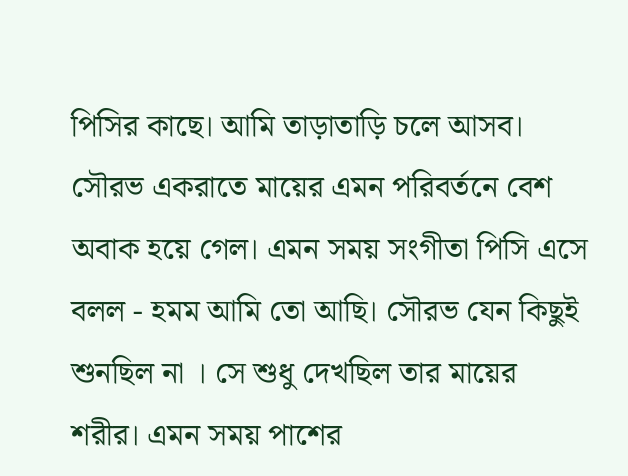পিসির কাছে। আমি তাড়াতাড়ি চলে আসব। সৌরভ একরাতে মায়ের এমন পরিবর্তনে বেশ অবাক হয়ে গেল। এমন সময় সংগীতা পিসি এসে বলল - হমম আমি তো আছি। সৌরভ যেন কিছুই শুনছিল না । সে শুধু দেখছিল তার মায়ের শরীর। এমন সময় পাশের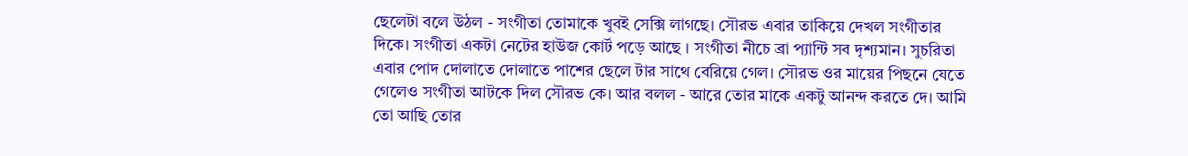ছেলেটা বলে উঠল - সংগীতা তোমাকে খুবই সেক্সি লাগছে। সৌরভ এবার তাকিয়ে দেখল সংগীতার দিকে। সংগীতা একটা নেটের হাউজ কোর্ট পড়ে আছে । সংগীতা নীচে ব্রা প্যান্টি সব দৃশ্যমান। সুচরিতা এবার পোদ দোলাতে দোলাতে পাশের ছেলে টার সাথে বেরিয়ে গেল। সৌরভ ওর মায়ের পিছনে যেতে গেলেও সংগীতা আটকে দিল সৌরভ কে। আর বলল - আরে তোর মাকে একটু আনন্দ করতে দে। আমি তো আছি তোর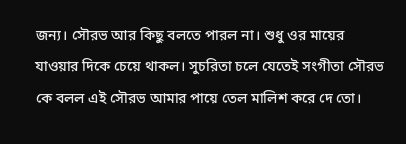জন্য। সৌরভ আর কিছু বলতে পারল না। শুধু ওর মায়ের যাওয়ার দিকে চেয়ে থাকল। সুচরিতা চলে যেতেই সংগীতা সৌরভ কে বলল এই সৌরভ আমার পায়ে তেল মালিশ করে দে তো।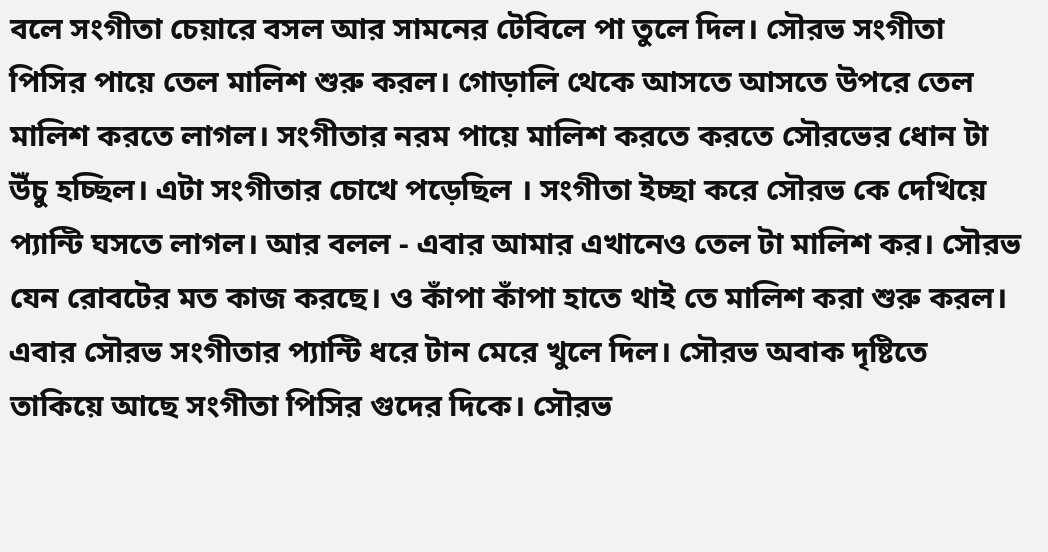বলে সংগীতা চেয়ারে বসল আর সামনের টেবিলে পা তুলে দিল। সৌরভ সংগীতা পিসির পায়ে তেল মালিশ শুরু করল। গোড়ালি থেকে আসতে আসতে উপরে তেল মালিশ করতে লাগল। সংগীতার নরম পায়ে মালিশ করতে করতে সৌরভের ধোন টা উঁচু হচ্ছিল। এটা সংগীতার চোখে পড়েছিল । সংগীতা ইচ্ছা করে সৌরভ কে দেখিয়ে প্যান্টি ঘসতে লাগল। আর বলল - এবার আমার এখানেও তেল টা মালিশ কর। সৌরভ যেন রোবটের মত কাজ করছে। ও কাঁপা কাঁপা হাতে থাই তে মালিশ করা শুরু করল। এবার সৌরভ সংগীতার প্যান্টি ধরে টান মেরে খুলে দিল। সৌরভ অবাক দৃষ্টিতে তাকিয়ে আছে সংগীতা পিসির গুদের দিকে। সৌরভ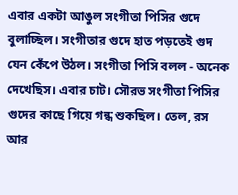এবার একটা আঙুল সংগীতা পিসির গুদে বুলাচ্ছিল। সংগীতার গুদে হাত পড়তেই গুদ যেন কেঁপে উঠল। সংগীতা পিসি বলল - অনেক দেখেছিস। এবার চাট। সৌরভ সংগীতা পিসির গুদের কাছে গিয়ে গন্ধ শুকছিল। তেল, রস আর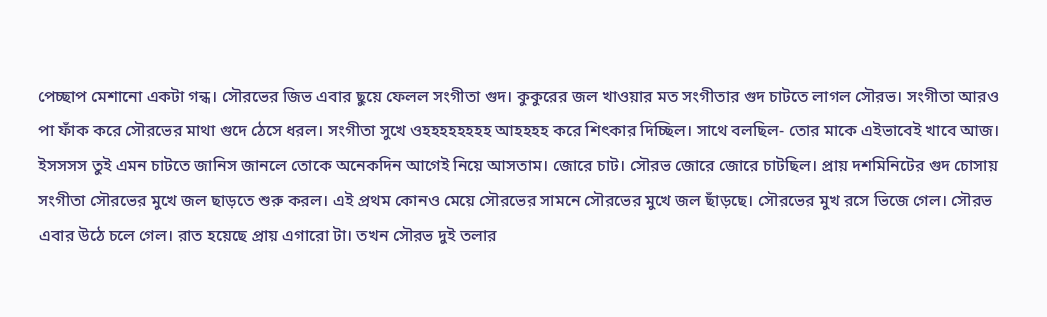পেচ্ছাপ মেশানো একটা গন্ধ। সৌরভের জিভ এবার ছুয়ে ফেলল সংগীতা গুদ। কুকুরের জল খাওয়ার মত সংগীতার গুদ চাটতে লাগল সৌরভ। সংগীতা আরও পা ফাঁক করে সৌরভের মাথা গুদে ঠেসে ধরল। সংগীতা সুখে ওহহহহহহহহ আহহহহ করে শিৎকার দিচ্ছিল। সাথে বলছিল- তোর মাকে এইভাবেই খাবে আজ। ইসসসস তুই এমন চাটতে জানিস জানলে তোকে অনেকদিন আগেই নিয়ে আসতাম। জোরে চাট। সৌরভ জোরে জোরে চাটছিল। প্রায় দশমিনিটের গুদ চোসায় সংগীতা সৌরভের মুখে জল ছাড়তে শুরু করল। এই প্রথম কোনও মেয়ে সৌরভের সামনে সৌরভের মুখে জল ছাঁড়ছে। সৌরভের মুখ রসে ভিজে গেল। সৌরভ এবার উঠে চলে গেল। রাত হয়েছে প্রায় এগারো টা। তখন সৌরভ দুই তলার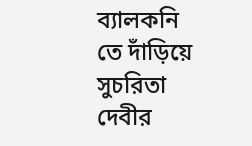ব্যালকনি তে দাঁড়িয়ে সুচরিতা দেবীর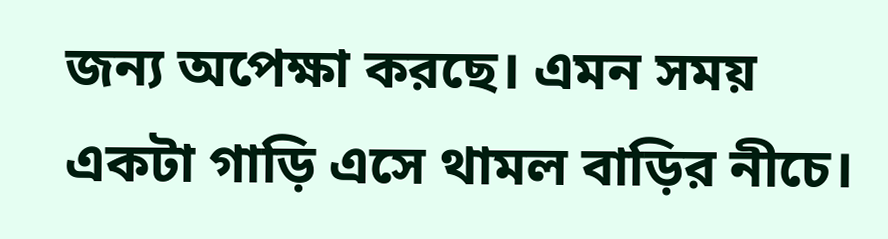জন্য অপেক্ষা করছে। এমন সময় একটা গাড়ি এসে থামল বাড়ির নীচে।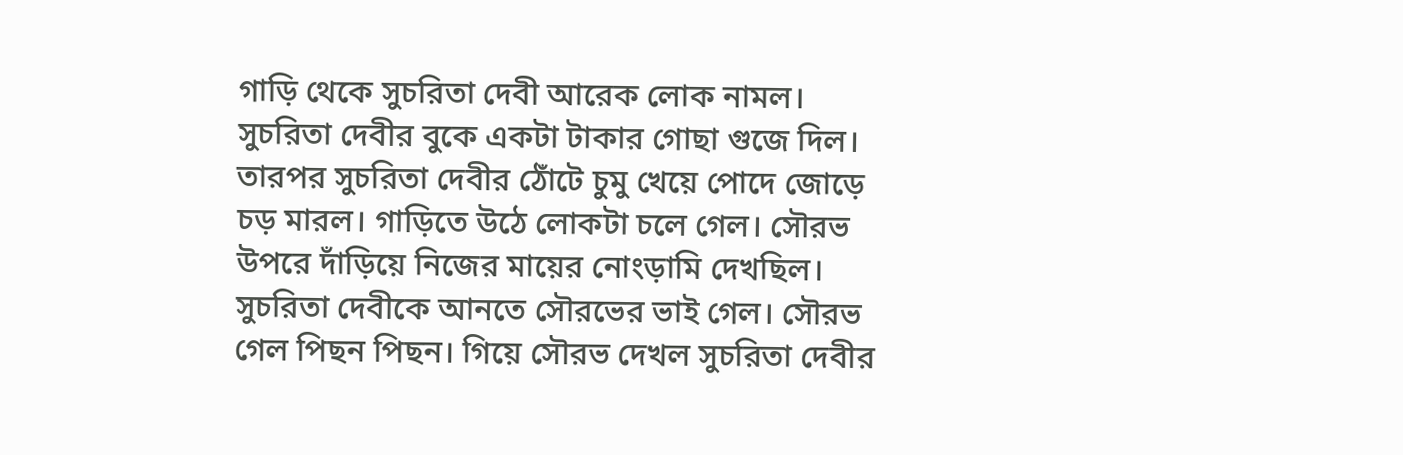গাড়ি থেকে সুচরিতা দেবী আরেক লোক নামল। সুচরিতা দেবীর বুকে একটা টাকার গোছা গুজে দিল। তারপর সুচরিতা দেবীর ঠোঁটে চুমু খেয়ে পোদে জোড়ে চড় মারল। গাড়িতে উঠে লোকটা চলে গেল। সৌরভ উপরে দাঁড়িয়ে নিজের মায়ের নোংড়ামি দেখছিল। সুচরিতা দেবীকে আনতে সৌরভের ভাই গেল। সৌরভ গেল পিছন পিছন। গিয়ে সৌরভ দেখল সুচরিতা দেবীর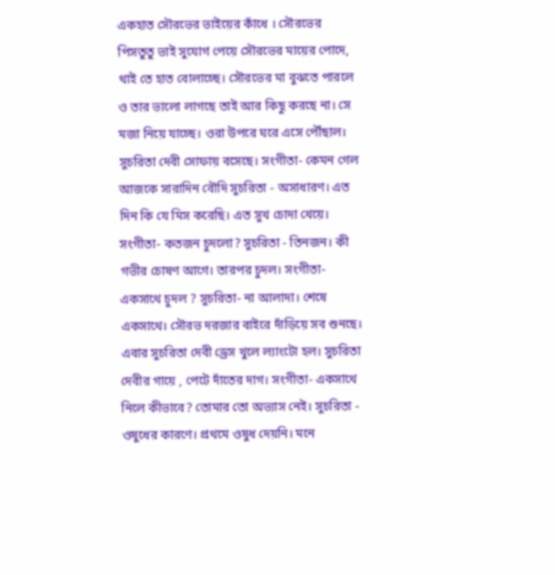একহাত সৌরভের ভাইয়ের কাঁধে । সৌরভের পিসতুতু ভাই সুযোগ পেয়ে সৌরভের মায়ের পোদে, থাই তে হাত বোলাচ্ছে। সৌরভের মা বুঝতে পারলে ও তার ভালো লাগছে তাই আর কিছু করছে না। সে মজা নিয়ে যাচ্ছে। ওরা উপরে ঘরে এসে পৌঁছাল। সুচরিতা দেবী সোফায় বসেছে। সংগীতা- কেমন গেল আজকে সারাদিন বৌদি সুচরিতা - অসাধারণ। এত দিন কি যে মিস করেছি। এত সুখ চোদা খেয়ে। সংগীতা- কতজন চুদলো? সুচরিতা - তিনজন। কী গভীর চোষণ আগে। তারপর চুদল। সংগীতা- একসাথে চুদল ? সুচরিতা- না আলাদা। শেষে একসাথে। সৌরভ দরজার বাইরে দাঁড়িয়ে সব শুনছে। এবার সুচরিতা দেবী ড্রেস খুলে ল্যাংটো হল। সুচরিতা দেবীর গায়ে , পেটে দাঁতের দাগ। সংগীতা- একসাথে নিলে কীভাবে? তোমার তো অভ্যাস নেই। সুচরিতা - ওষুধের কারণে। প্রথমে ওষুধ দেয়নি। মনে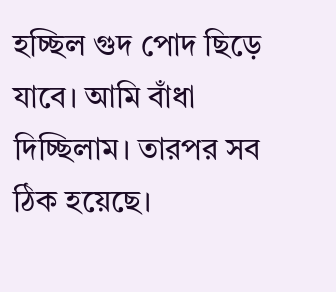হচ্ছিল গুদ পোদ ছিড়ে যাবে। আমি বাঁধা দিচ্ছিলাম। তারপর সব ঠিক হয়েছে।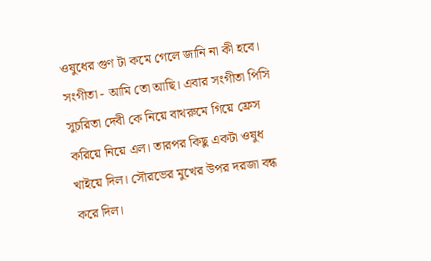ওষুধের গুণ টা কমে গেলে জানি না কী হবে। সংগীতা - আমি তো আছি। এবার সংগীতা পিসি সুচরিতা দেবী কে নিয়ে বাথরুমে গিয়ে ফ্রেস করিয়ে নিয়ে এল। তারপর কিছু একটা ওষুধ খাইয়ে দিল। সৌরভের মুখের উপর দরজা বন্ধ করে দিল।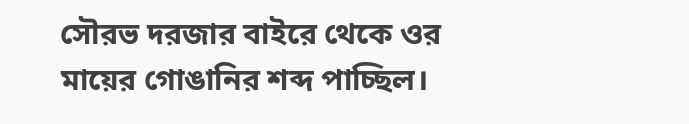সৌরভ দরজার বাইরে থেকে ওর মায়ের গোঙানির শব্দ পাচ্ছিল।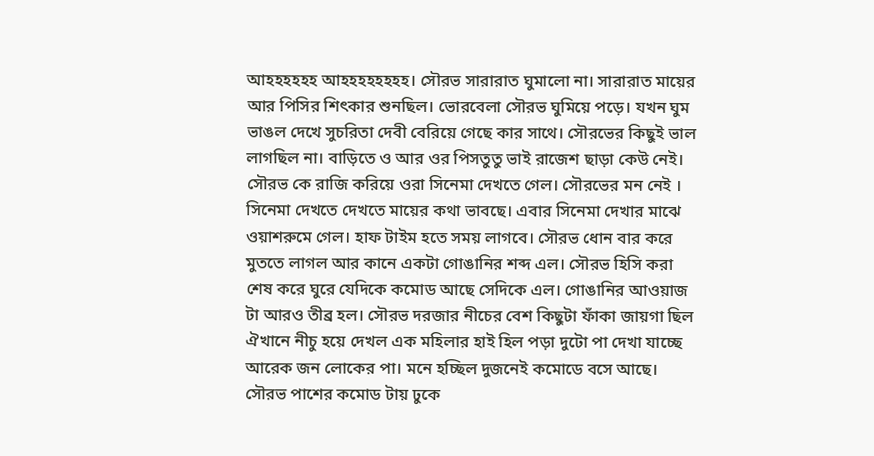আহহহহহহ আহহহহহহহহ। সৌরভ সারারাত ঘুমালো না। সারারাত মায়ের আর পিসির শিৎকার শুনছিল। ভোরবেলা সৌরভ ঘুমিয়ে পড়ে। যখন ঘুম ভাঙল দেখে সুচরিতা দেবী বেরিয়ে গেছে কার সাথে। সৌরভের কিছুই ভাল লাগছিল না। বাড়িতে ও আর ওর পিসতুতু ভাই রাজেশ ছাড়া কেউ নেই। সৌরভ কে রাজি করিয়ে ওরা সিনেমা দেখতে গেল। সৌরভের মন নেই । সিনেমা দেখতে দেখতে মায়ের কথা ভাবছে। এবার সিনেমা দেখার মাঝে ওয়াশরুমে গেল। হাফ টাইম হতে সময় লাগবে। সৌরভ ধোন বার করে মুততে লাগল আর কানে একটা গোঙানির শব্দ এল। সৌরভ হিসি করা শেষ করে ঘুরে যেদিকে কমোড আছে সেদিকে এল। গোঙানির আওয়াজ টা আরও তীব্র হল। সৌরভ দরজার নীচের বেশ কিছুটা ফাঁকা জায়গা ছিল ঐখানে নীচু হয়ে দেখল এক মহিলার হাই হিল পড়া দুটো পা দেখা যাচ্ছে আরেক জন লোকের পা। মনে হচ্ছিল দুজনেই কমোডে বসে আছে। সৌরভ পাশের কমোড টায় ঢুকে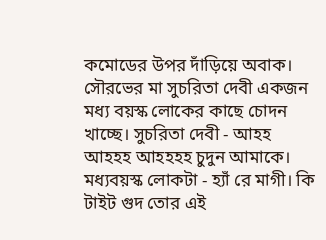কমোডের উপর দাঁড়িয়ে অবাক। সৌরভের মা সুচরিতা দেবী একজন মধ্য বয়স্ক লোকের কাছে চোদন খাচ্ছে। সুচরিতা দেবী - আহহ আহহহ আহহহহ চুদুন আমাকে। মধ্যবয়স্ক লোকটা - হ্যাঁ রে মাগী। কি টাইট গুদ তোর এই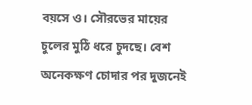বয়সে ও। সৌরভের মায়ের চুলের মুঠি ধরে চুদছে। বেশ অনেকক্ষণ চোদার পর দুজনেই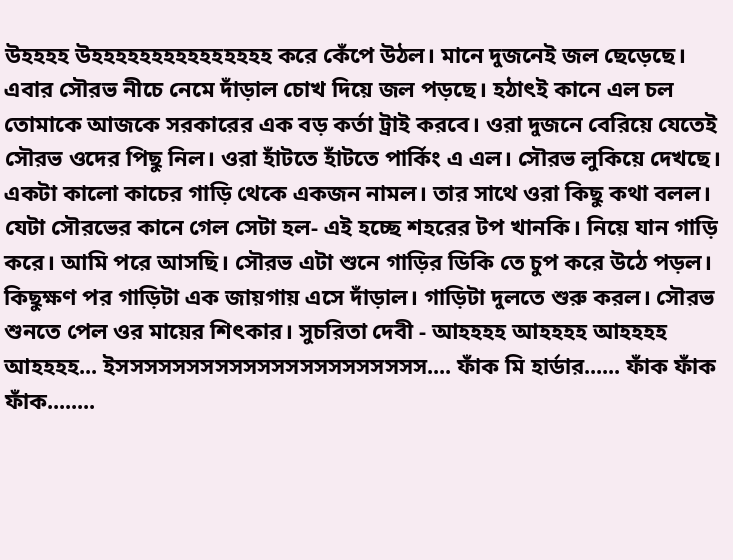উহহহহ উহহহহহহহহহহহহহহহ করে কেঁপে উঠল। মানে দুজনেই জল ছেড়েছে। এবার সৌরভ নীচে নেমে দাঁড়াল চোখ দিয়ে জল পড়ছে। হঠাৎই কানে এল চল তোমাকে আজকে সরকারের এক বড় কর্তা ট্রাই করবে। ওরা দুজনে বেরিয়ে যেতেই সৌরভ ওদের পিছু নিল। ওরা হাঁটতে হাঁটতে পার্কিং এ এল। সৌরভ লুকিয়ে দেখছে। একটা কালো কাচের গাড়ি থেকে একজন নামল। তার সাথে ওরা কিছু কথা বলল। যেটা সৌরভের কানে গেল সেটা হল- এই হচ্ছে শহরের টপ খানকি। নিয়ে যান গাড়ি করে। আমি পরে আসছি। সৌরভ এটা শুনে গাড়ির ডিকি তে চুপ করে উঠে পড়ল। কিছুক্ষণ পর গাড়িটা এক জায়গায় এসে দাঁড়াল। গাড়িটা দুলতে শুরু করল। সৌরভ শুনতে পেল ওর মায়ের শিৎকার। সুচরিতা দেবী - আহহহহ আহহহহ আহহহহ আহহহহ... ইসসসসসসসসসসসসসসসসসসসসসস.... ফাঁক মি হার্ডার...... ফাঁক ফাঁক ফাঁক........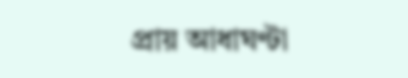প্রায় আধাঘণ্টা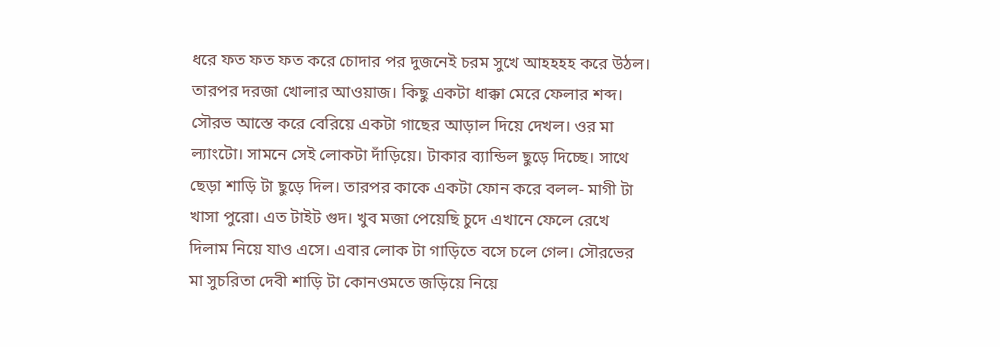ধরে ফত ফত ফত করে চোদার পর দুজনেই চরম সুখে আহহহহ করে উঠল। তারপর দরজা খোলার আওয়াজ। কিছু একটা ধাক্কা মেরে ফেলার শব্দ। সৌরভ আস্তে করে বেরিয়ে একটা গাছের আড়াল দিয়ে দেখল। ওর মা ল্যাংটো। সামনে সেই লোকটা দাঁড়িয়ে। টাকার ব্যান্ডিল ছুড়ে দিচ্ছে। সাথে ছেড়া শাড়ি টা ছুড়ে দিল। তারপর কাকে একটা ফোন করে বলল- মাগী টা খাসা পুরো। এত টাইট গুদ। খুব মজা পেয়েছি চুদে এখানে ফেলে রেখে দিলাম নিয়ে যাও এসে। এবার লোক টা গাড়িতে বসে চলে গেল। সৌরভের মা সুচরিতা দেবী শাড়ি টা কোনওমতে জড়িয়ে নিয়ে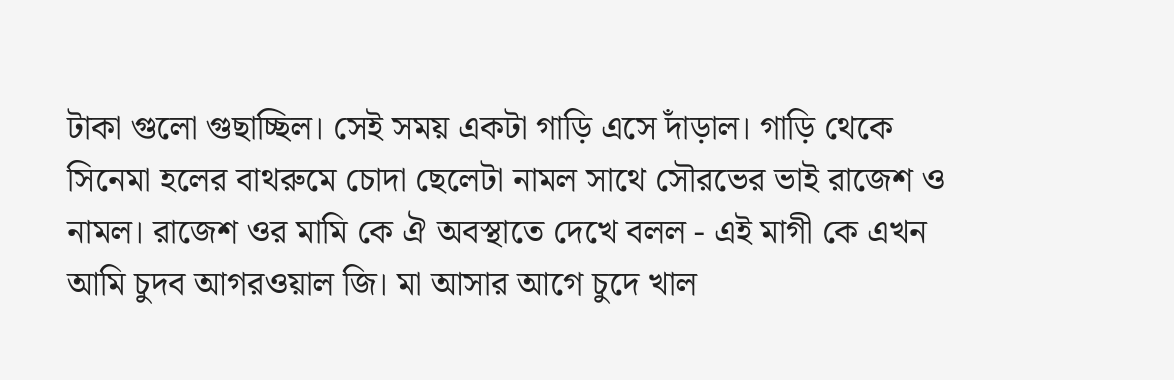টাকা গুলো গুছাচ্ছিল। সেই সময় একটা গাড়ি এসে দাঁড়াল। গাড়ি থেকে সিনেমা হলের বাথরুমে চোদা ছেলেটা নামল সাথে সৌরভের ভাই রাজেশ ও নামল। রাজেশ ওর মামি কে ঐ অবস্থাতে দেখে বলল - এই মাগী কে এখন আমি চুদব আগরওয়াল জি। মা আসার আগে চুদে খাল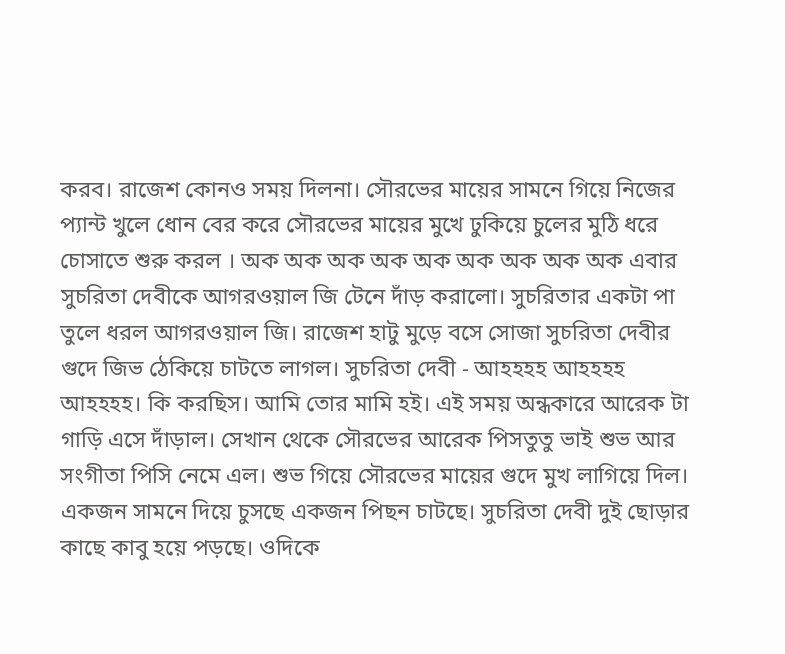করব। রাজেশ কোনও সময় দিলনা। সৌরভের মায়ের সামনে গিয়ে নিজের প্যান্ট খুলে ধোন বের করে সৌরভের মায়ের মুখে ঢুকিয়ে চুলের মুঠি ধরে চোসাতে শুরু করল । অক অক অক অক অক অক অক অক অক এবার সুচরিতা দেবীকে আগরওয়াল জি টেনে দাঁড় করালো। সুচরিতার একটা পা তুলে ধরল আগরওয়াল জি। রাজেশ হাটু মুড়ে বসে সোজা সুচরিতা দেবীর গুদে জিভ ঠেকিয়ে চাটতে লাগল। সুচরিতা দেবী - আহহহহ আহহহহ আহহহহ। কি করছিস। আমি তোর মামি হই। এই সময় অন্ধকারে আরেক টা গাড়ি এসে দাঁড়াল। সেখান থেকে সৌরভের আরেক পিসতুতু ভাই শুভ আর সংগীতা পিসি নেমে এল। শুভ গিয়ে সৌরভের মায়ের গুদে মুখ লাগিয়ে দিল। একজন সামনে দিয়ে চুসছে একজন পিছন চাটছে। সুচরিতা দেবী দুই ছোড়ার কাছে কাবু হয়ে পড়ছে। ওদিকে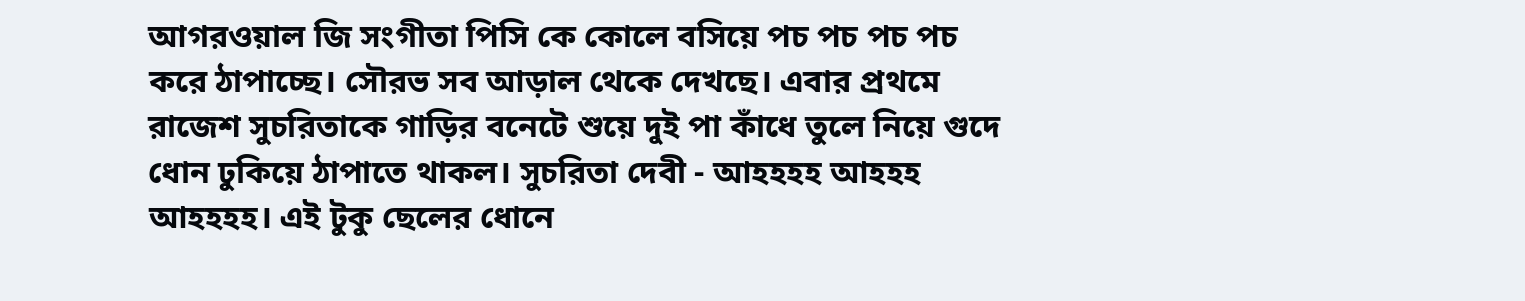আগরওয়াল জি সংগীতা পিসি কে কোলে বসিয়ে পচ পচ পচ পচ করে ঠাপাচ্ছে। সৌরভ সব আড়াল থেকে দেখছে। এবার প্রথমে রাজেশ সুচরিতাকে গাড়ির বনেটে শুয়ে দুই পা কাঁধে তুলে নিয়ে গুদে ধোন ঢুকিয়ে ঠাপাতে থাকল। সুচরিতা দেবী - আহহহহ আহহহ আহহহহ। এই টুকু ছেলের ধোনে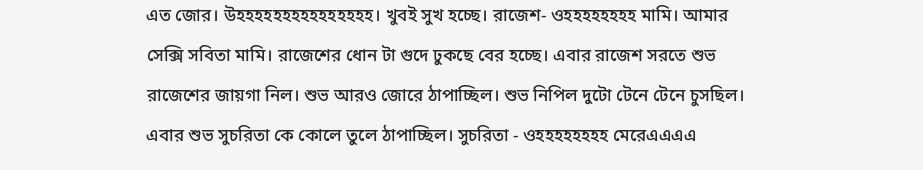এত জোর। উহহহহহহহহহহহহহহহ। খুবই সুখ হচ্ছে। রাজেশ- ওহহহহহহহহ মামি। আমার সেক্সি সবিতা মামি। রাজেশের ধোন টা গুদে ঢুকছে বের হচ্ছে। এবার রাজেশ সরতে শুভ রাজেশের জায়গা নিল। শুভ আরও জোরে ঠাপাচ্ছিল। শুভ নিপিল দুটো টেনে টেনে চুসছিল। এবার শুভ সুচরিতা কে কোলে তুলে ঠাপাচ্ছিল। সুচরিতা - ওহহহহহহহহ মেরেএএএএ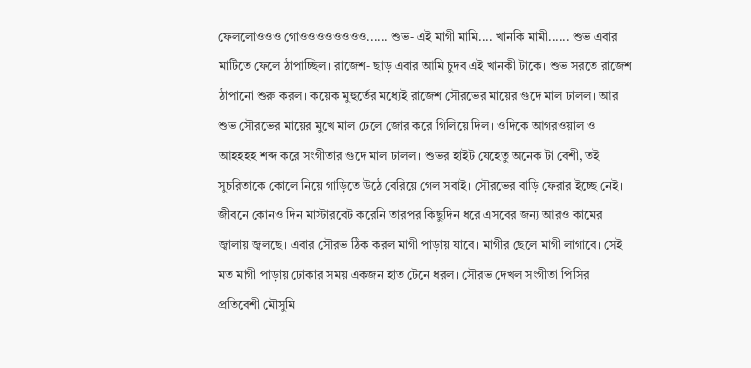ফেললোওওও গোওওওওওওওও...... শুভ- এই মাগী মামি.... খানকি মামী...... শুভ এবার মাটিতে ফেলে ঠাপাচ্ছিল। রাজেশ- ছাড় এবার আমি চুদব এই খানকী টাকে। শুভ সরতে রাজেশ ঠাপানো শুরু করল। কয়েক মুহুর্তের মধ্যেই রাজেশ সৌরভের মায়ের গুদে মাল ঢালল। আর শুভ সৌরভের মায়ের মুখে মাল ঢেলে জোর করে গিলিয়ে দিল। ওদিকে আগরওয়াল ও আহহহহ শব্দ করে সংগীতার গুদে মাল ঢালল। শুভর হাইট যেহেতু অনেক টা বেশী, তই সুচরিতাকে কোলে নিয়ে গাড়িতে উঠে বেরিয়ে গেল সবাই। সৌরভের বাড়ি ফেরার ইচ্ছে নেই। জীবনে কোনও দিন মাস্টারবেট করেনি তারপর কিছুদিন ধরে এসবের জন্য আরও কামের জ্বালায় জ্বলছে। এবার সৌরভ ঠিক করল মাগী পাড়ায় যাবে। মাগীর ছেলে মাগী লাগাবে। সেই মত মাগী পাড়ায় ঢোকার সময় একজন হাত টেনে ধরল। সৌরভ দেখল সংগীতা পিসির প্রতিবেশী মৌসুমি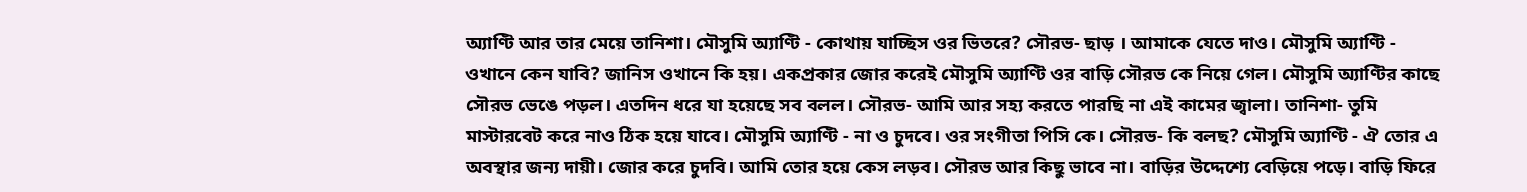অ্যাণ্টি আর তার মেয়ে তানিশা। মৌসুমি অ্যাণ্টি - কোথায় যাচ্ছিস ওর ভিতরে? সৌরভ- ছাড় । আমাকে যেতে দাও। মৌসুমি অ্যাণ্টি - ওখানে কেন যাবি? জানিস ওখানে কি হয়। একপ্রকার জোর করেই মৌসুমি অ্যাণ্টি ওর বাড়ি সৌরভ কে নিয়ে গেল। মৌসুমি অ্যাণ্টির কাছে সৌরভ ভেঙে পড়ল। এতদিন ধরে যা হয়েছে সব বলল। সৌরভ- আমি আর সহ্য করতে পারছি না এই কামের জ্বালা। তানিশা- তুমি মাস্টারবেট করে নাও ঠিক হয়ে যাবে। মৌসুমি অ্যাণ্টি - না ও চুদবে। ওর সংগীতা পিসি কে। সৌরভ- কি বলছ? মৌসুমি অ্যাণ্টি - ঐ তোর এ অবস্থার জন্য দায়ী। জোর করে চুদবি। আমি তোর হয়ে কেস লড়ব। সৌরভ আর কিছু ভাবে না। বাড়ির উদ্দেশ্যে বেড়িয়ে পড়ে। বাড়ি ফিরে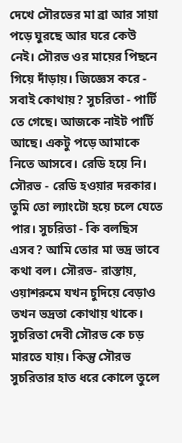দেখে সৌরভের মা ব্রা আর সায়া পড়ে ঘুরছে আর ঘরে কেউ নেই। সৌরভ ওর মায়ের পিছনে গিয়ে দাঁড়ায়। জিজ্ঞেস করে - সবাই কোথায়? সুচরিতা - পার্টি তে গেছে। আজকে নাইট পার্টি আছে। একটু পড়ে আমাকে নিতে আসবে। রেডি হয়ে নি। সৌরভ - রেডি হওয়ার দরকার। তুমি তো ল্যাংটো হয়ে চলে যেতে পার। সুচরিতা - কি বলছিস এসব? আমি তোর মা ভদ্র ভাবে কথা বল। সৌরভ- রাস্তায়, ওয়াশরুমে যখন চুদিয়ে বেড়াও তখন ভদ্রতা কোথায় থাকে। সুচরিতা দেবী সৌরভ কে চড় মারতে যায়। কিন্তু সৌরভ সুচরিতার হাত ধরে কোলে তুলে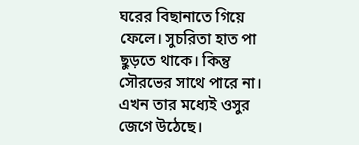ঘরের বিছানাতে গিয়ে ফেলে। সুচরিতা হাত পা ছুড়তে থাকে। কিন্তু সৌরভের সাথে পারে না। এখন তার মধ্যেই ওসুর জেগে উঠেছে।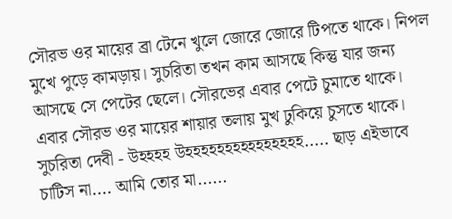সৌরভ ওর মায়ের ব্রা টেনে খুলে জোরে জোরে টিপতে থাকে। নিপল মুখে পুড়ে কামড়ায়। সুচরিতা তখন কাম আসছে কিন্তু যার জন্য আসছে সে পেটের ছেলে। সৌরভের এবার পেটে চুমাতে থাকে। এবার সৌরভ ওর মায়ের শায়ার তলায় মুখ ঢুকিয়ে চুসতে থাকে। সুচরিতা দেবী - উহহহহ উহহহহহহহহহহহহহহহ..... ছাড় এইভাবে চাটিস না.... আমি তোর মা......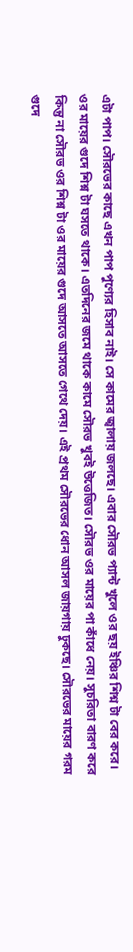এটা পাপ। সৌরভের কাছে এখন পাপ পুণ্যের হিসাব নাই। সে কামের জ্বালায় জলছে। এবার সৌরভ প্যান্ট খুলে ওর ছয় ইঞ্চির শিশ্ন টা বের করে। ওর মায়ের গুদে শিশ্ন টা ঘসতে থাকে। এতদিনের জমে থাকে কামে সৌরভ খুবই উত্তেজিত। সৌরভ ওর মায়ের পা কাঁধে নেয়। সুচরিতা বারণ করে কিন্তু না সৌরভ ওর শিশ্ন টা ওর মায়ের গুদে আসতে আসতে গেথে দেয়। এই প্রথম সৌরভের ধোন আসল জায়গায় ঢুকছে। সৌরভের মায়ের গরম গুদে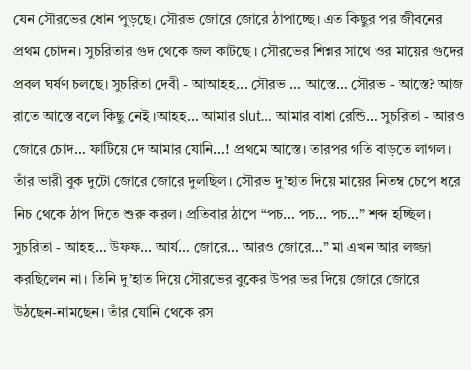যেন সৌরভের ধোন পুড়ছে। সৌরভ জোরে জোরে ঠাপাচ্ছে। এত কিছুর পর জীবনের প্রথম চোদন। সুচরিতার গুদ থেকে জল কাটছে । সৌরভের শিশ্নর সাথে ওর মায়ের গুদের প্রবল ঘর্ষণ চলছে। সুচরিতা দেবী - আআহহ… সৌরভ … আস্তে… সৌরভ - আস্তে? আজ রাতে আস্তে বলে কিছু নেই ।আহহ… আমার slut… আমার বাধা রেন্ডি… সুচরিতা - আরও জোরে চোদ… ফাটিয়ে দে আমার যোনি…! প্রথমে আস্তে। তারপর গতি বাড়তে লাগল। তাঁর ভারী বুক দুটো জোরে জোরে দুলছিল। সৌরভ দু’হাত দিয়ে মায়ের নিতম্ব চেপে ধরে নিচ থেকে ঠাপ দিতে শুরু করল। প্রতিবার ঠাপে “পচ… পচ… পচ…” শব্দ হচ্ছিল। সুচরিতা - আহহ… উফফ… আর্য… জোরে… আরও জোরে…” মা এখন আর লজ্জা করছিলেন না। তিনি দু’হাত দিয়ে সৌরভের বুকের উপর ভর দিয়ে জোরে জোরে উঠছেন-নামছেন। তাঁর যোনি থেকে রস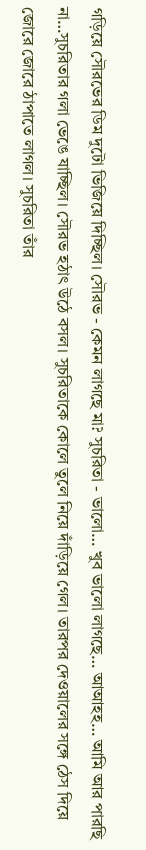গড়িয়ে সৌরভের ডিম দুটো ভিজিয়ে দিচ্ছিল। সৌরভ - কেমন লাগছে মা? সুচরিতা - ভালো… খুব ভালো লাগছে… আআহহ… আমি আর পারছি না…সুচরিতার গলা ভেঙে যাচ্ছিল। সৌরভ হঠাৎ উঠে বসল। সুচরিতাকে কোলে তুলে নিয়ে দাঁড়িয়ে গেল। তারপর দেওয়ালের সঙ্গে ঠেস দিয়ে জোরে জোরে ঠাপাতে লাগল। সুচরিতা তাঁর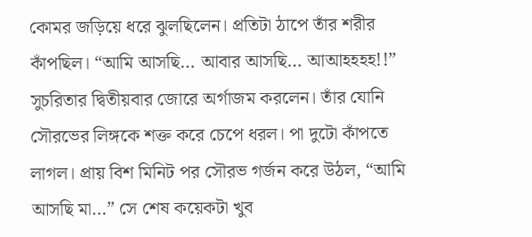কোমর জড়িয়ে ধরে ঝুলছিলেন। প্রতিটা ঠাপে তাঁর শরীর কাঁপছিল। “আমি আসছি… আবার আসছি… আআহহহহ!!” সুচরিতার দ্বিতীয়বার জোরে অর্গাজম করলেন। তাঁর যোনি সৌরভের লিঙ্গকে শক্ত করে চেপে ধরল। পা দুটো কাঁপতে লাগল। প্রায় বিশ মিনিট পর সৌরভ গর্জন করে উঠল, “আমি আসছি মা…” সে শেষ কয়েকটা খুব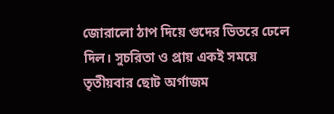জোরালো ঠাপ দিয়ে গুদের ভিতরে ঢেলে দিল। সুচরিতা ও প্রায় একই সময়ে তৃতীয়বার ছোট অর্গাজম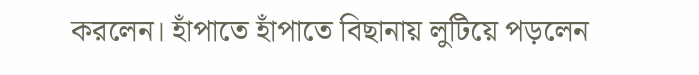করলেন। হাঁপাতে হাঁপাতে বিছানায় লুটিয়ে পড়লেন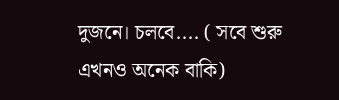দুজনে। চলবে.... ( সবে শুরু এখনও অনেক বাকি)